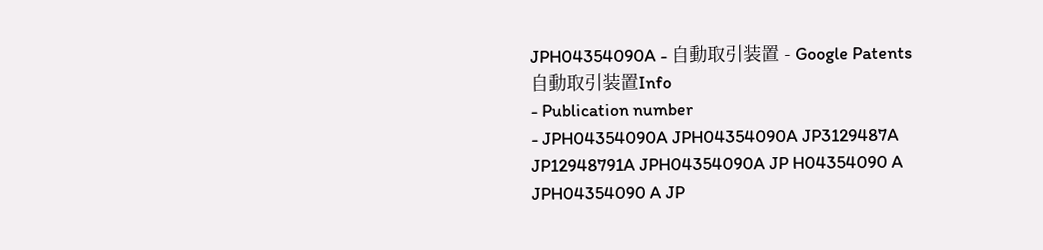JPH04354090A - 自動取引装置 - Google Patents
自動取引装置Info
- Publication number
- JPH04354090A JPH04354090A JP3129487A JP12948791A JPH04354090A JP H04354090 A JPH04354090 A JP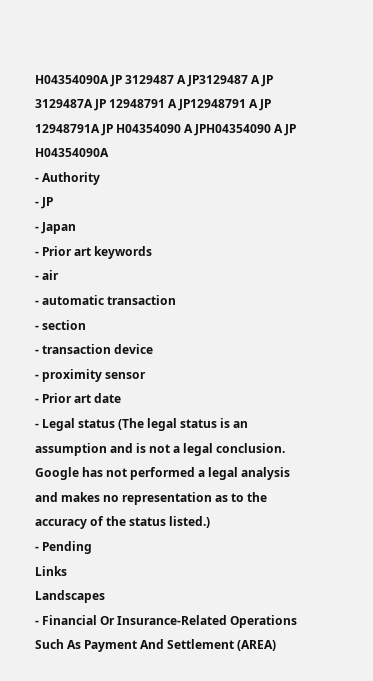H04354090A JP 3129487 A JP3129487 A JP 3129487A JP 12948791 A JP12948791 A JP 12948791A JP H04354090 A JPH04354090 A JP H04354090A
- Authority
- JP
- Japan
- Prior art keywords
- air
- automatic transaction
- section
- transaction device
- proximity sensor
- Prior art date
- Legal status (The legal status is an assumption and is not a legal conclusion. Google has not performed a legal analysis and makes no representation as to the accuracy of the status listed.)
- Pending
Links
Landscapes
- Financial Or Insurance-Related Operations Such As Payment And Settlement (AREA)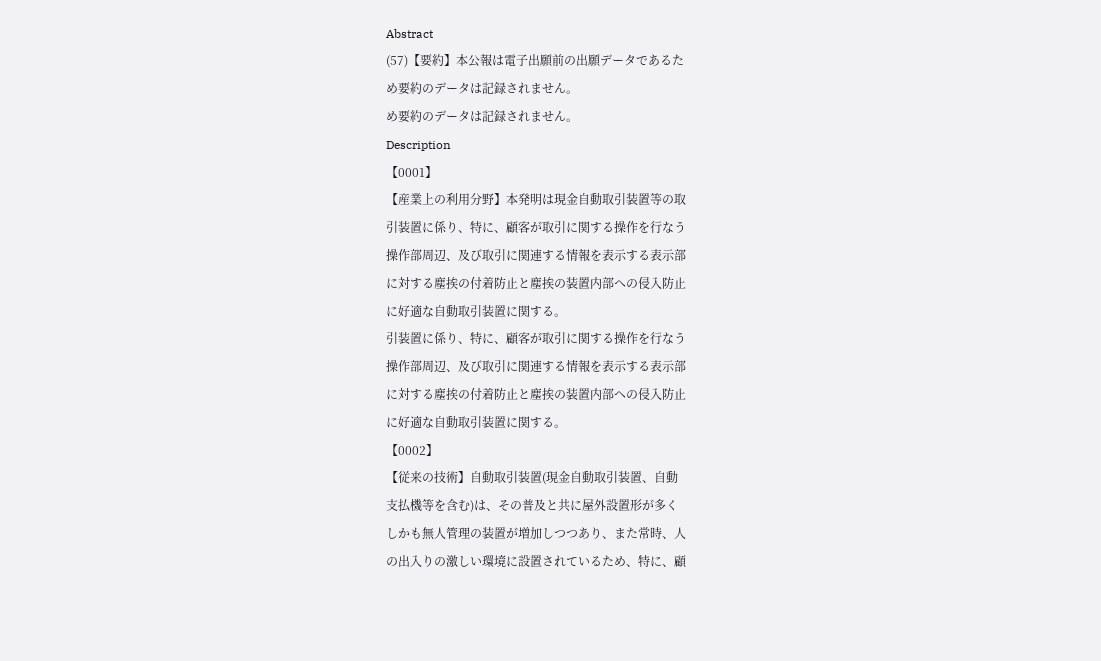Abstract
(57)【要約】本公報は電子出願前の出願データであるた
め要約のデータは記録されません。
め要約のデータは記録されません。
Description
【0001】
【産業上の利用分野】本発明は現金自動取引装置等の取
引装置に係り、特に、顧客が取引に関する操作を行なう
操作部周辺、及び取引に関連する情報を表示する表示部
に対する塵挨の付着防止と塵挨の装置内部への侵入防止
に好適な自動取引装置に関する。
引装置に係り、特に、顧客が取引に関する操作を行なう
操作部周辺、及び取引に関連する情報を表示する表示部
に対する塵挨の付着防止と塵挨の装置内部への侵入防止
に好適な自動取引装置に関する。
【0002】
【従来の技術】自動取引装置(現金自動取引装置、自動
支払機等を含む)は、その普及と共に屋外設置形が多く
しかも無人管理の装置が増加しつつあり、また常時、人
の出入りの激しい環境に設置されているため、特に、顧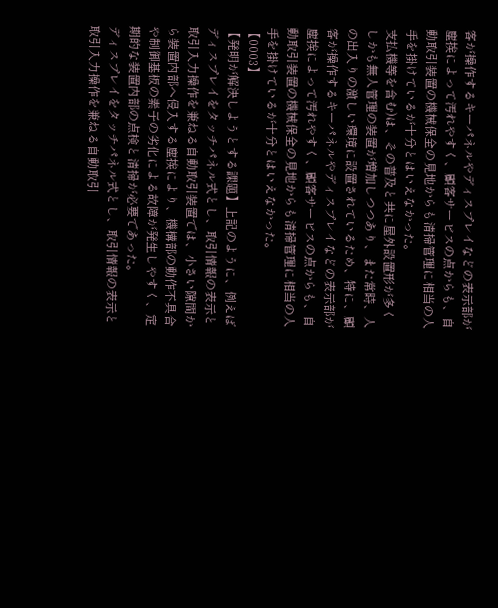客が操作するキーパネルやディスプレイなどの表示部が
塵挨によって汚れやすく、顧客サービスの点からも、自
動取引装置の機械保全の見地からも清掃管理に相当の人
手を掛けているが十分とはいえなかった。
支払機等を含む)は、その普及と共に屋外設置形が多く
しかも無人管理の装置が増加しつつあり、また常時、人
の出入りの激しい環境に設置されているため、特に、顧
客が操作するキーパネルやディスプレイなどの表示部が
塵挨によって汚れやすく、顧客サービスの点からも、自
動取引装置の機械保全の見地からも清掃管理に相当の人
手を掛けているが十分とはいえなかった。
【0003】
【発明が解決しようとする課題】上記のように、例えば
ディスプレイをタッチパネル式とし、取引情報の表示と
取引入力操作を兼ねる自動取引装置では、小さい隙間か
ら装置内部へ侵入する塵挨により、機構部の動作不具合
や制御基板の素子の劣化による故障が発生しやすく、定
期的な装置内部の点検と清掃が必要であった。
ディスプレイをタッチパネル式とし、取引情報の表示と
取引入力操作を兼ねる自動取引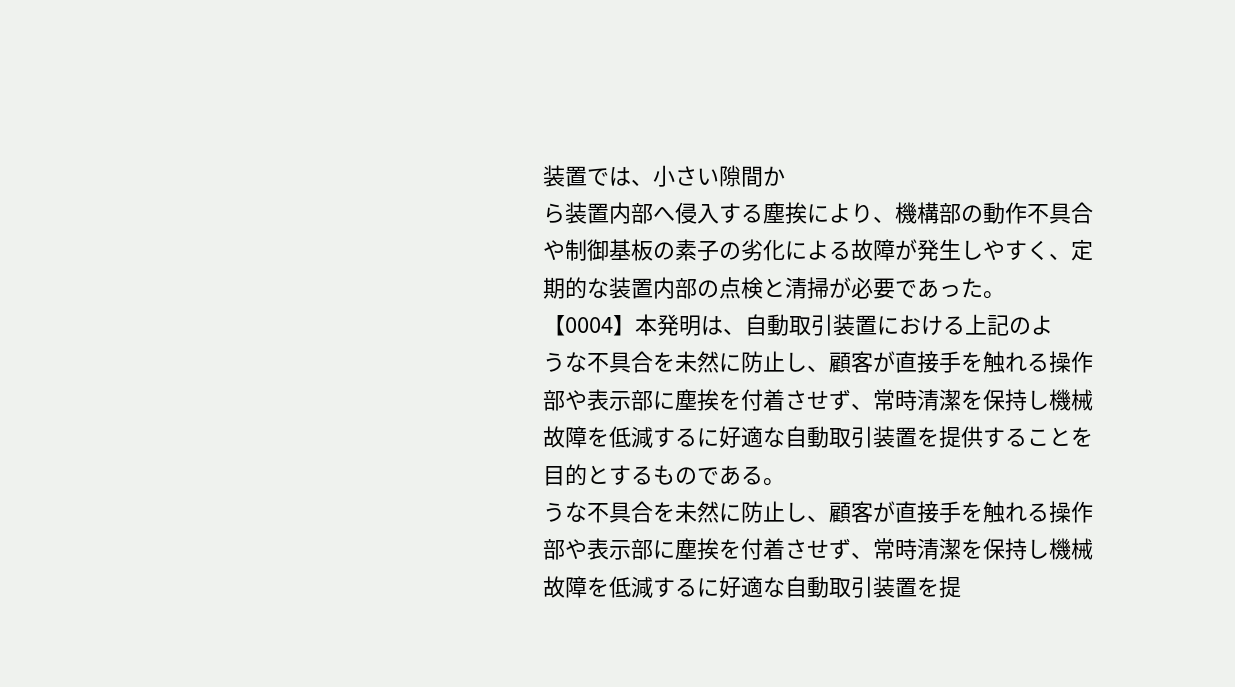装置では、小さい隙間か
ら装置内部へ侵入する塵挨により、機構部の動作不具合
や制御基板の素子の劣化による故障が発生しやすく、定
期的な装置内部の点検と清掃が必要であった。
【0004】本発明は、自動取引装置における上記のよ
うな不具合を未然に防止し、顧客が直接手を触れる操作
部や表示部に塵挨を付着させず、常時清潔を保持し機械
故障を低減するに好適な自動取引装置を提供することを
目的とするものである。
うな不具合を未然に防止し、顧客が直接手を触れる操作
部や表示部に塵挨を付着させず、常時清潔を保持し機械
故障を低減するに好適な自動取引装置を提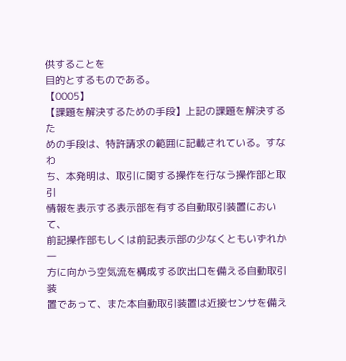供することを
目的とするものである。
【0005】
【課題を解決するための手段】上記の課題を解決するた
めの手段は、特許請求の範囲に記載されている。すなわ
ち、本発明は、取引に関する操作を行なう操作部と取引
情報を表示する表示部を有する自動取引装置において、
前記操作部もしくは前記表示部の少なくともいずれか一
方に向かう空気流を構成する吹出口を備える自動取引装
置であって、また本自動取引装置は近接センサを備え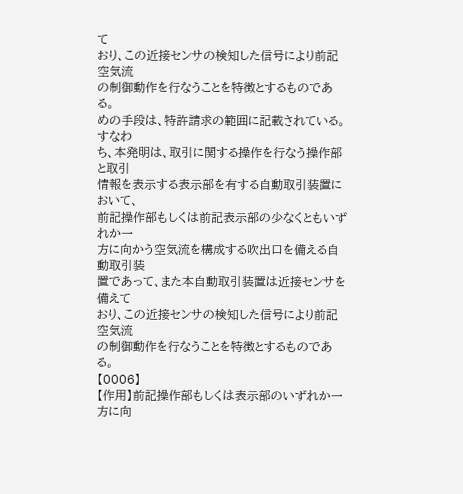て
おり、この近接センサの検知した信号により前記空気流
の制御動作を行なうことを特徴とするものである。
めの手段は、特許請求の範囲に記載されている。すなわ
ち、本発明は、取引に関する操作を行なう操作部と取引
情報を表示する表示部を有する自動取引装置において、
前記操作部もしくは前記表示部の少なくともいずれか一
方に向かう空気流を構成する吹出口を備える自動取引装
置であって、また本自動取引装置は近接センサを備えて
おり、この近接センサの検知した信号により前記空気流
の制御動作を行なうことを特徴とするものである。
【0006】
【作用】前記操作部もしくは表示部のいずれか一方に向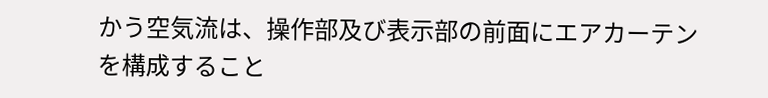かう空気流は、操作部及び表示部の前面にエアカーテン
を構成すること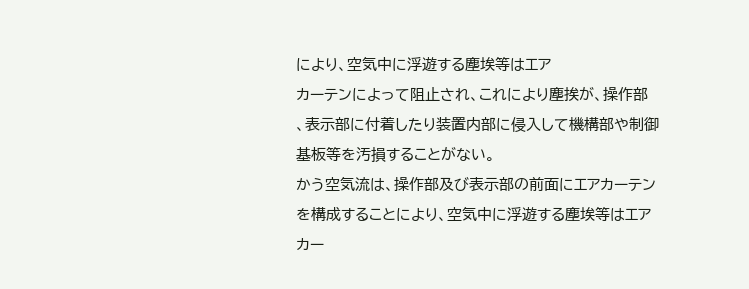により、空気中に浮遊する塵埃等はエア
カーテンによって阻止され、これにより塵挨が、操作部
、表示部に付着したり装置内部に侵入して機構部や制御
基板等を汚損することがない。
かう空気流は、操作部及び表示部の前面にエアカーテン
を構成することにより、空気中に浮遊する塵埃等はエア
カー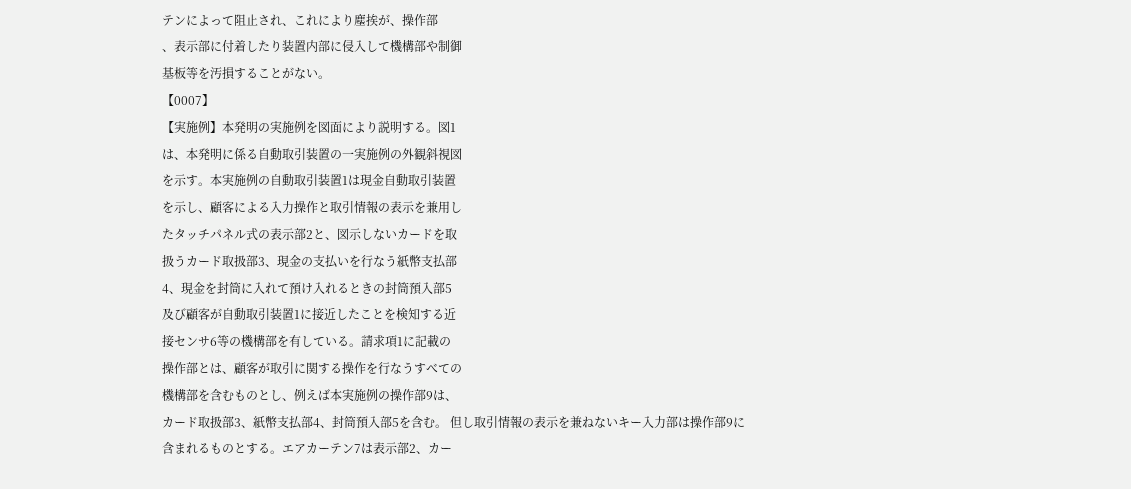テンによって阻止され、これにより塵挨が、操作部
、表示部に付着したり装置内部に侵入して機構部や制御
基板等を汚損することがない。
【0007】
【実施例】本発明の実施例を図面により説明する。図1
は、本発明に係る自動取引装置の一実施例の外観斜視図
を示す。本実施例の自動取引装置1は現金自動取引装置
を示し、顧客による入力操作と取引情報の表示を兼用し
たタッチパネル式の表示部2と、図示しないカードを取
扱うカード取扱部3、現金の支払いを行なう紙幣支払部
4、現金を封筒に入れて預け入れるときの封筒預入部5
及び顧客が自動取引装置1に接近したことを検知する近
接センサ6等の機構部を有している。請求項1に記載の
操作部とは、顧客が取引に関する操作を行なうすべての
機構部を含むものとし、例えば本実施例の操作部9は、
カード取扱部3、紙幣支払部4、封筒預入部5を含む。 但し取引情報の表示を兼ねないキー入力部は操作部9に
含まれるものとする。エアカーテン7は表示部2、カー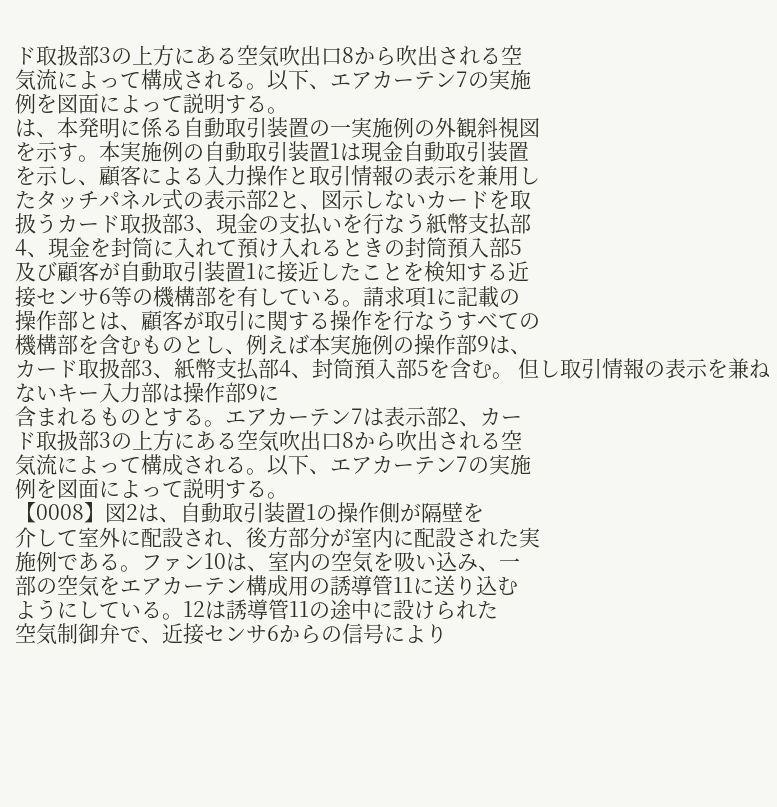ド取扱部3の上方にある空気吹出口8から吹出される空
気流によって構成される。以下、エアカーテン7の実施
例を図面によって説明する。
は、本発明に係る自動取引装置の一実施例の外観斜視図
を示す。本実施例の自動取引装置1は現金自動取引装置
を示し、顧客による入力操作と取引情報の表示を兼用し
たタッチパネル式の表示部2と、図示しないカードを取
扱うカード取扱部3、現金の支払いを行なう紙幣支払部
4、現金を封筒に入れて預け入れるときの封筒預入部5
及び顧客が自動取引装置1に接近したことを検知する近
接センサ6等の機構部を有している。請求項1に記載の
操作部とは、顧客が取引に関する操作を行なうすべての
機構部を含むものとし、例えば本実施例の操作部9は、
カード取扱部3、紙幣支払部4、封筒預入部5を含む。 但し取引情報の表示を兼ねないキー入力部は操作部9に
含まれるものとする。エアカーテン7は表示部2、カー
ド取扱部3の上方にある空気吹出口8から吹出される空
気流によって構成される。以下、エアカーテン7の実施
例を図面によって説明する。
【0008】図2は、自動取引装置1の操作側が隔壁を
介して室外に配設され、後方部分が室内に配設された実
施例である。ファン10は、室内の空気を吸い込み、一
部の空気をエアカーテン構成用の誘導管11に送り込む
ようにしている。12は誘導管11の途中に設けられた
空気制御弁で、近接センサ6からの信号により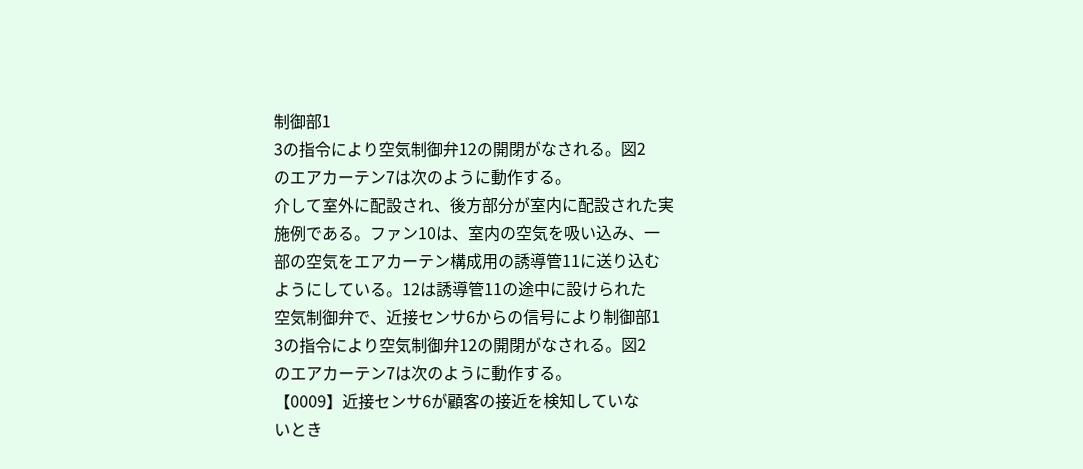制御部1
3の指令により空気制御弁12の開閉がなされる。図2
のエアカーテン7は次のように動作する。
介して室外に配設され、後方部分が室内に配設された実
施例である。ファン10は、室内の空気を吸い込み、一
部の空気をエアカーテン構成用の誘導管11に送り込む
ようにしている。12は誘導管11の途中に設けられた
空気制御弁で、近接センサ6からの信号により制御部1
3の指令により空気制御弁12の開閉がなされる。図2
のエアカーテン7は次のように動作する。
【0009】近接センサ6が顧客の接近を検知していな
いとき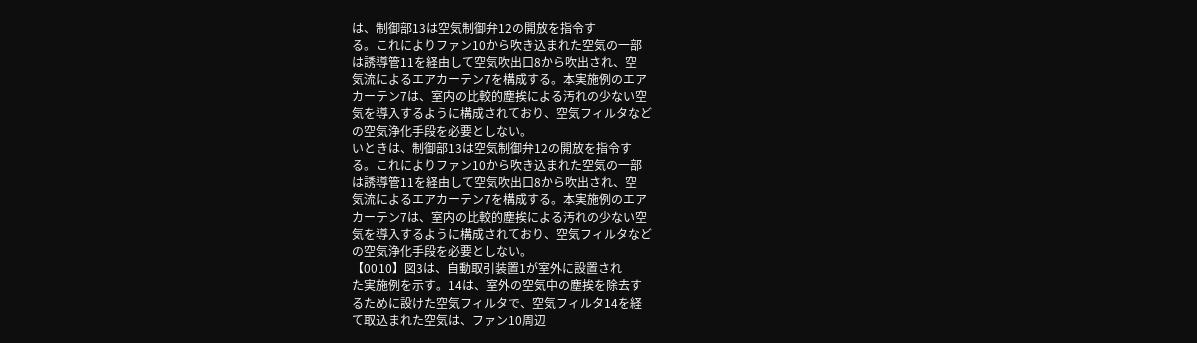は、制御部13は空気制御弁12の開放を指令す
る。これによりファン10から吹き込まれた空気の一部
は誘導管11を経由して空気吹出口8から吹出され、空
気流によるエアカーテン7を構成する。本実施例のエア
カーテン7は、室内の比較的塵挨による汚れの少ない空
気を導入するように構成されており、空気フィルタなど
の空気浄化手段を必要としない。
いときは、制御部13は空気制御弁12の開放を指令す
る。これによりファン10から吹き込まれた空気の一部
は誘導管11を経由して空気吹出口8から吹出され、空
気流によるエアカーテン7を構成する。本実施例のエア
カーテン7は、室内の比較的塵挨による汚れの少ない空
気を導入するように構成されており、空気フィルタなど
の空気浄化手段を必要としない。
【0010】図3は、自動取引装置1が室外に設置され
た実施例を示す。14は、室外の空気中の塵挨を除去す
るために設けた空気フィルタで、空気フィルタ14を経
て取込まれた空気は、ファン10周辺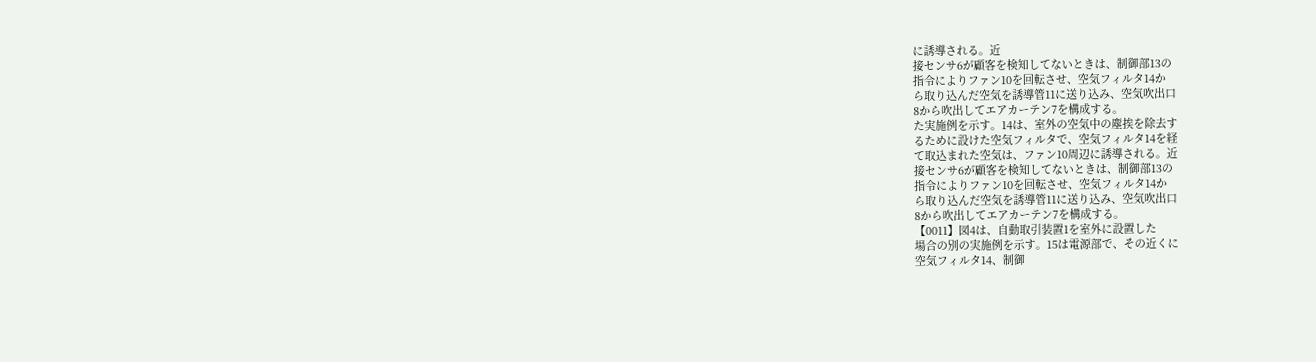に誘導される。近
接センサ6が顧客を検知してないときは、制御部13の
指令によりファン10を回転させ、空気フィルタ14か
ら取り込んだ空気を誘導管11に送り込み、空気吹出口
8から吹出してエアカーテン7を構成する。
た実施例を示す。14は、室外の空気中の塵挨を除去す
るために設けた空気フィルタで、空気フィルタ14を経
て取込まれた空気は、ファン10周辺に誘導される。近
接センサ6が顧客を検知してないときは、制御部13の
指令によりファン10を回転させ、空気フィルタ14か
ら取り込んだ空気を誘導管11に送り込み、空気吹出口
8から吹出してエアカーテン7を構成する。
【0011】図4は、自動取引装置1を室外に設置した
場合の別の実施例を示す。15は電源部で、その近くに
空気フィルタ14、制御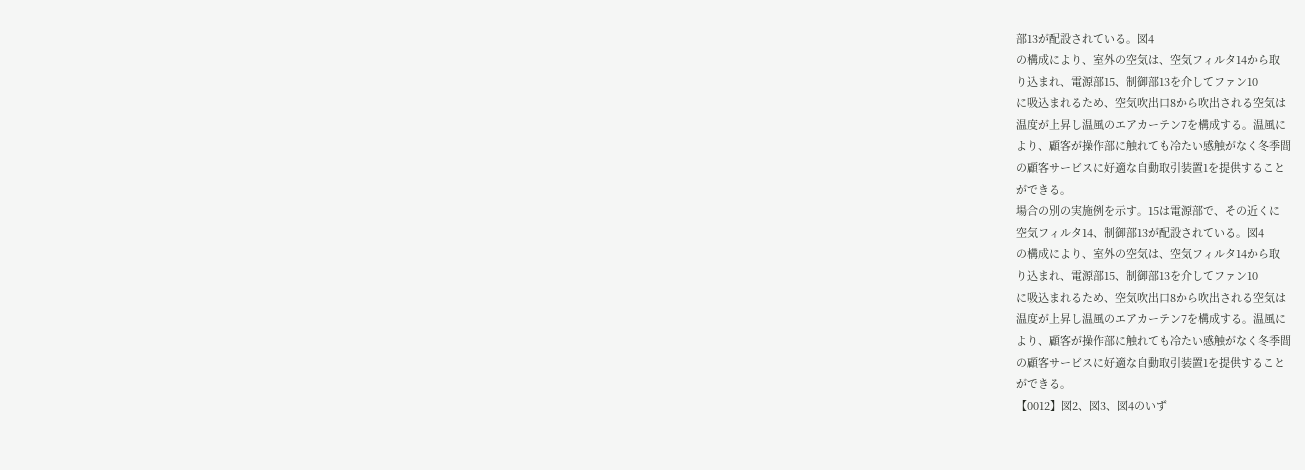部13が配設されている。図4
の構成により、室外の空気は、空気フィルタ14から取
り込まれ、電源部15、制御部13を介してファン10
に吸込まれるため、空気吹出口8から吹出される空気は
温度が上昇し温風のエアカーテン7を構成する。温風に
より、顧客が操作部に触れても冷たい感触がなく冬季間
の顧客サービスに好適な自動取引装置1を提供すること
ができる。
場合の別の実施例を示す。15は電源部で、その近くに
空気フィルタ14、制御部13が配設されている。図4
の構成により、室外の空気は、空気フィルタ14から取
り込まれ、電源部15、制御部13を介してファン10
に吸込まれるため、空気吹出口8から吹出される空気は
温度が上昇し温風のエアカーテン7を構成する。温風に
より、顧客が操作部に触れても冷たい感触がなく冬季間
の顧客サービスに好適な自動取引装置1を提供すること
ができる。
【0012】図2、図3、図4のいず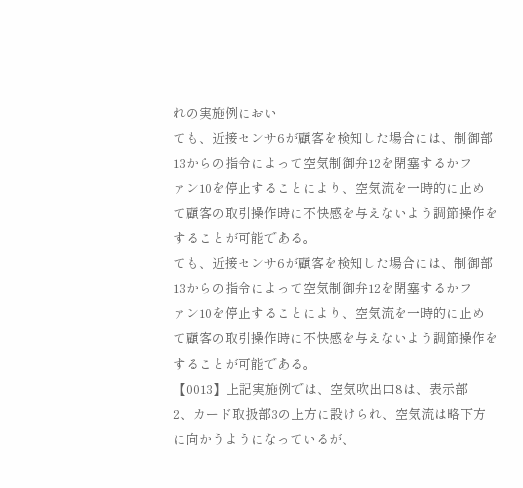れの実施例におい
ても、近接センサ6が顧客を検知した場合には、制御部
13からの指令によって空気制御弁12を閉塞するかフ
ァン10を停止することにより、空気流を一時的に止め
て顧客の取引操作時に不快感を与えないよう調節操作を
することが可能である。
ても、近接センサ6が顧客を検知した場合には、制御部
13からの指令によって空気制御弁12を閉塞するかフ
ァン10を停止することにより、空気流を一時的に止め
て顧客の取引操作時に不快感を与えないよう調節操作を
することが可能である。
【0013】上記実施例では、空気吹出口8は、表示部
2、カード取扱部3の上方に設けられ、空気流は略下方
に向かうようになっているが、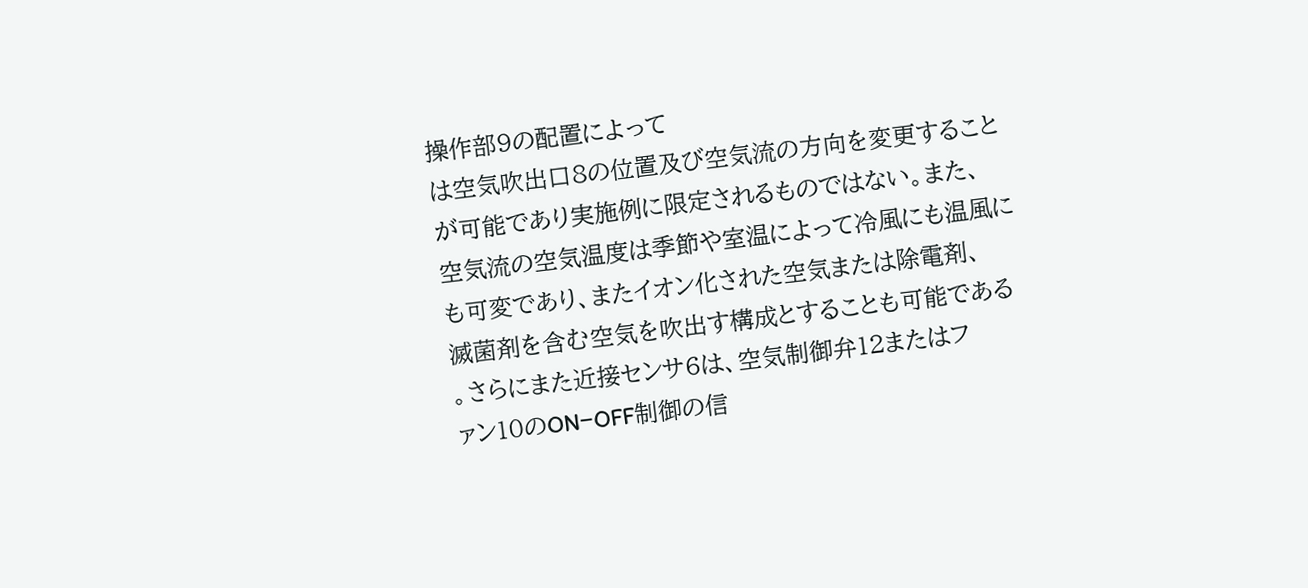操作部9の配置によって
は空気吹出口8の位置及び空気流の方向を変更すること
が可能であり実施例に限定されるものではない。また、
空気流の空気温度は季節や室温によって冷風にも温風に
も可変であり、またイオン化された空気または除電剤、
滅菌剤を含む空気を吹出す構成とすることも可能である
。さらにまた近接センサ6は、空気制御弁12またはフ
ァン10のON−OFF制御の信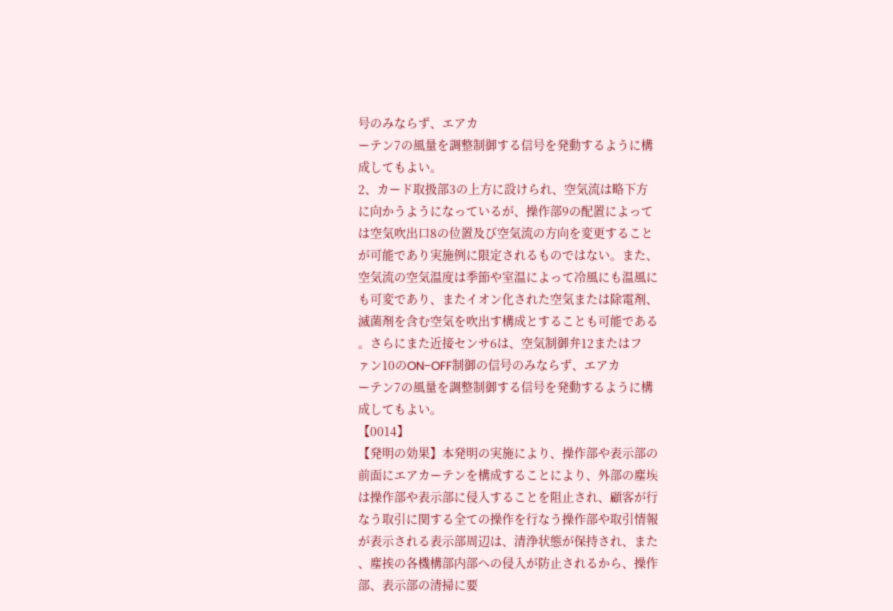号のみならず、エアカ
ーテン7の風量を調整制御する信号を発動するように構
成してもよい。
2、カード取扱部3の上方に設けられ、空気流は略下方
に向かうようになっているが、操作部9の配置によって
は空気吹出口8の位置及び空気流の方向を変更すること
が可能であり実施例に限定されるものではない。また、
空気流の空気温度は季節や室温によって冷風にも温風に
も可変であり、またイオン化された空気または除電剤、
滅菌剤を含む空気を吹出す構成とすることも可能である
。さらにまた近接センサ6は、空気制御弁12またはフ
ァン10のON−OFF制御の信号のみならず、エアカ
ーテン7の風量を調整制御する信号を発動するように構
成してもよい。
【0014】
【発明の効果】本発明の実施により、操作部や表示部の
前面にエアカーテンを構成することにより、外部の塵埃
は操作部や表示部に侵入することを阻止され、顧客が行
なう取引に関する全ての操作を行なう操作部や取引情報
が表示される表示部周辺は、清浄状態が保持され、また
、塵挨の各機構部内部への侵入が防止されるから、操作
部、表示部の清掃に要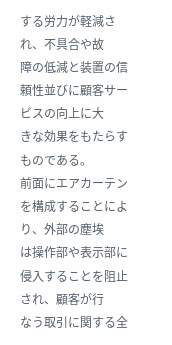する労力が軽減され、不具合や故
障の低減と装置の信頼性並びに顧客サービスの向上に大
きな効果をもたらすものである。
前面にエアカーテンを構成することにより、外部の塵埃
は操作部や表示部に侵入することを阻止され、顧客が行
なう取引に関する全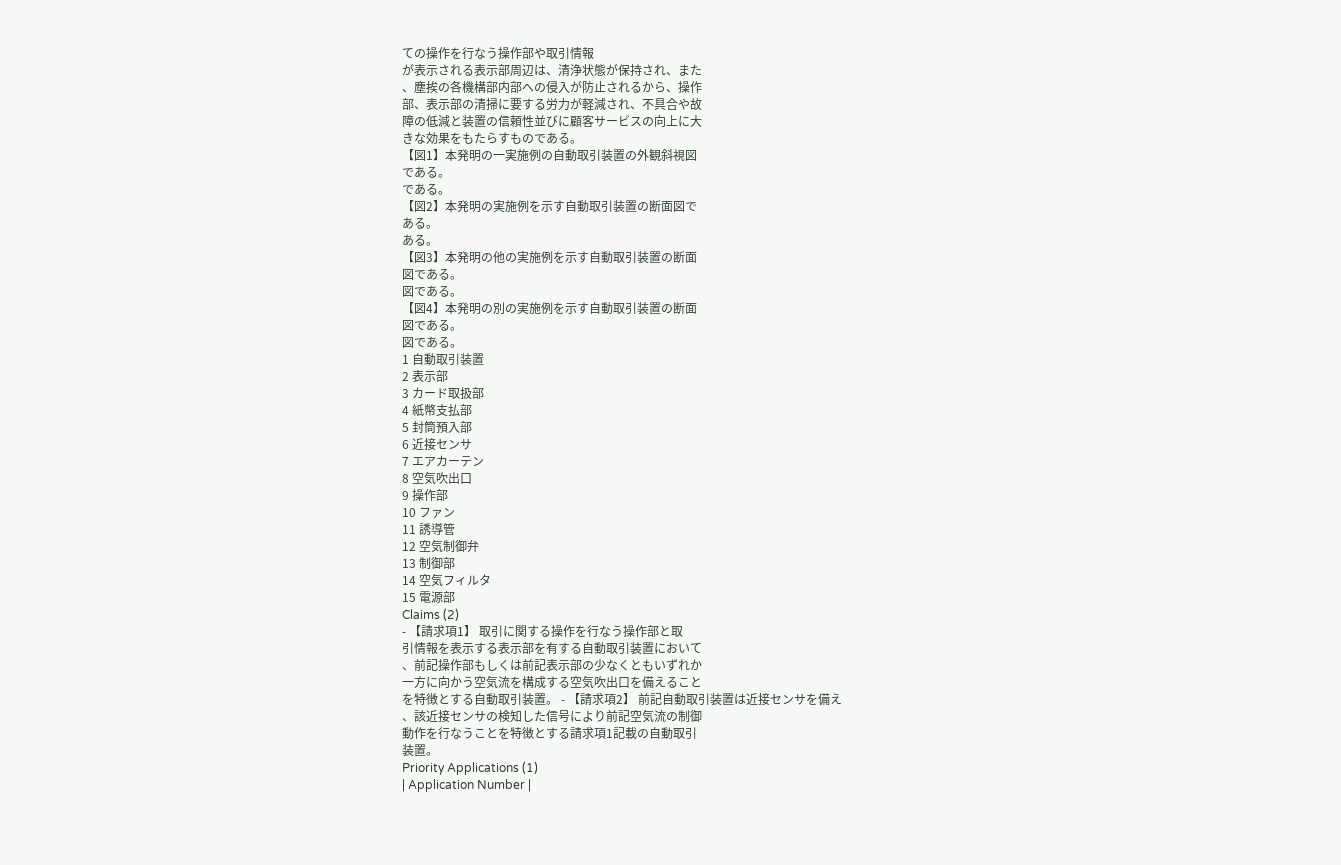ての操作を行なう操作部や取引情報
が表示される表示部周辺は、清浄状態が保持され、また
、塵挨の各機構部内部への侵入が防止されるから、操作
部、表示部の清掃に要する労力が軽減され、不具合や故
障の低減と装置の信頼性並びに顧客サービスの向上に大
きな効果をもたらすものである。
【図1】本発明の一実施例の自動取引装置の外観斜視図
である。
である。
【図2】本発明の実施例を示す自動取引装置の断面図で
ある。
ある。
【図3】本発明の他の実施例を示す自動取引装置の断面
図である。
図である。
【図4】本発明の別の実施例を示す自動取引装置の断面
図である。
図である。
1 自動取引装置
2 表示部
3 カード取扱部
4 紙幣支払部
5 封筒預入部
6 近接センサ
7 エアカーテン
8 空気吹出口
9 操作部
10 ファン
11 誘導管
12 空気制御弁
13 制御部
14 空気フィルタ
15 電源部
Claims (2)
- 【請求項1】 取引に関する操作を行なう操作部と取
引情報を表示する表示部を有する自動取引装置において
、前記操作部もしくは前記表示部の少なくともいずれか
一方に向かう空気流を構成する空気吹出口を備えること
を特徴とする自動取引装置。 - 【請求項2】 前記自動取引装置は近接センサを備え
、該近接センサの検知した信号により前記空気流の制御
動作を行なうことを特徴とする請求項1記載の自動取引
装置。
Priority Applications (1)
| Application Number |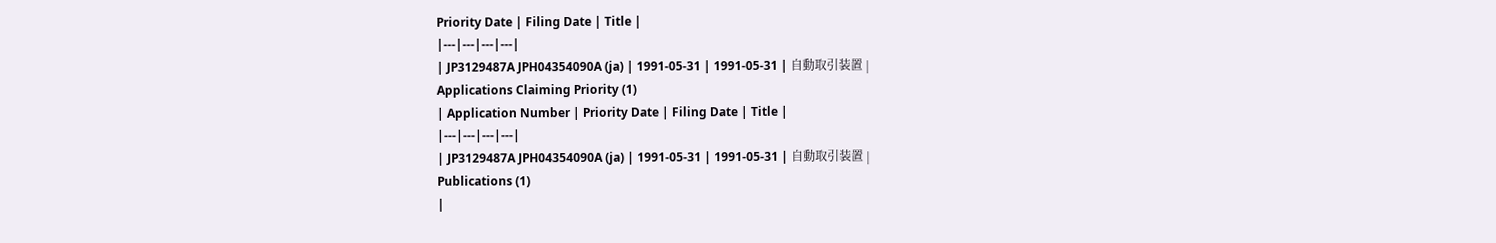Priority Date | Filing Date | Title |
|---|---|---|---|
| JP3129487A JPH04354090A (ja) | 1991-05-31 | 1991-05-31 | 自動取引装置 |
Applications Claiming Priority (1)
| Application Number | Priority Date | Filing Date | Title |
|---|---|---|---|
| JP3129487A JPH04354090A (ja) | 1991-05-31 | 1991-05-31 | 自動取引装置 |
Publications (1)
|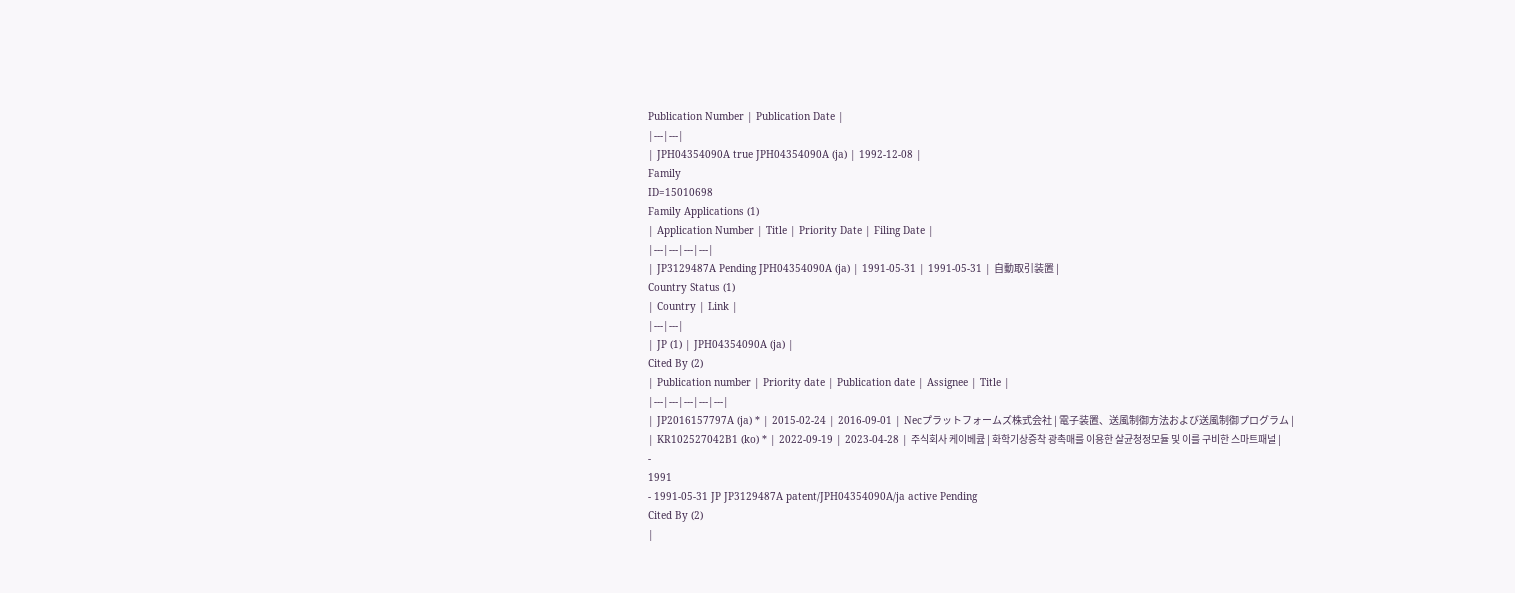Publication Number | Publication Date |
|---|---|
| JPH04354090A true JPH04354090A (ja) | 1992-12-08 |
Family
ID=15010698
Family Applications (1)
| Application Number | Title | Priority Date | Filing Date |
|---|---|---|---|
| JP3129487A Pending JPH04354090A (ja) | 1991-05-31 | 1991-05-31 | 自動取引装置 |
Country Status (1)
| Country | Link |
|---|---|
| JP (1) | JPH04354090A (ja) |
Cited By (2)
| Publication number | Priority date | Publication date | Assignee | Title |
|---|---|---|---|---|
| JP2016157797A (ja) * | 2015-02-24 | 2016-09-01 | Necプラットフォームズ株式会社 | 電子装置、送風制御方法および送風制御プログラム |
| KR102527042B1 (ko) * | 2022-09-19 | 2023-04-28 | 주식회사 케이베큠 | 화학기상증착 광촉매를 이용한 살균청정모듈 및 이를 구비한 스마트패널 |
-
1991
- 1991-05-31 JP JP3129487A patent/JPH04354090A/ja active Pending
Cited By (2)
|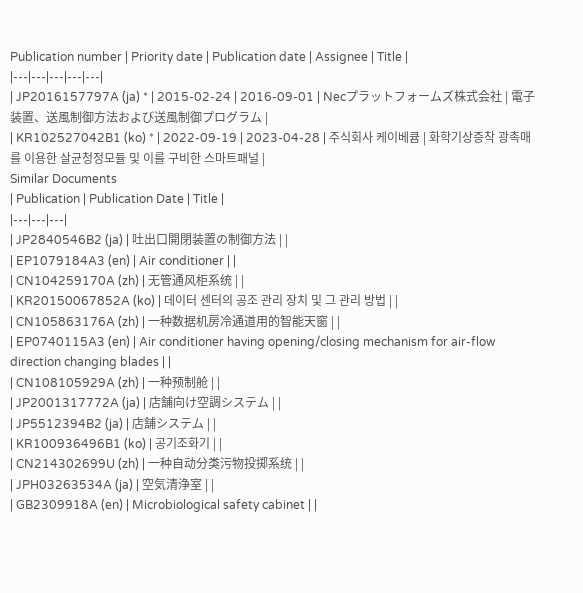Publication number | Priority date | Publication date | Assignee | Title |
|---|---|---|---|---|
| JP2016157797A (ja) * | 2015-02-24 | 2016-09-01 | Necプラットフォームズ株式会社 | 電子装置、送風制御方法および送風制御プログラム |
| KR102527042B1 (ko) * | 2022-09-19 | 2023-04-28 | 주식회사 케이베큠 | 화학기상증착 광촉매를 이용한 살균청정모듈 및 이를 구비한 스마트패널 |
Similar Documents
| Publication | Publication Date | Title |
|---|---|---|
| JP2840546B2 (ja) | 吐出口開閉装置の制御方法 | |
| EP1079184A3 (en) | Air conditioner | |
| CN104259170A (zh) | 无管通风柜系统 | |
| KR20150067852A (ko) | 데이터 센터의 공조 관리 장치 및 그 관리 방법 | |
| CN105863176A (zh) | 一种数据机房冷通道用的智能天窗 | |
| EP0740115A3 (en) | Air conditioner having opening/closing mechanism for air-flow direction changing blades | |
| CN108105929A (zh) | 一种预制舱 | |
| JP2001317772A (ja) | 店舗向け空調システム | |
| JP5512394B2 (ja) | 店舗システム | |
| KR100936496B1 (ko) | 공기조화기 | |
| CN214302699U (zh) | 一种自动分类污物投掷系统 | |
| JPH03263534A (ja) | 空気清浄室 | |
| GB2309918A (en) | Microbiological safety cabinet | |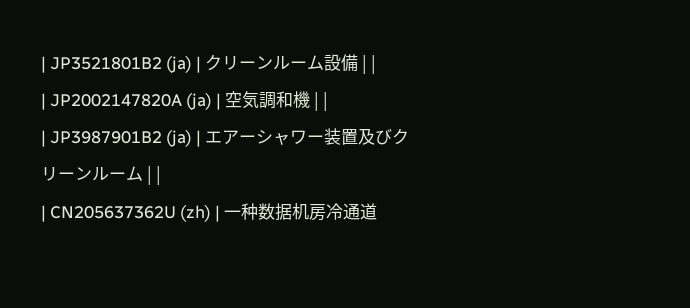| JP3521801B2 (ja) | クリーンルーム設備 | |
| JP2002147820A (ja) | 空気調和機 | |
| JP3987901B2 (ja) | エアーシャワー装置及びクリーンルーム | |
| CN205637362U (zh) | 一种数据机房冷通道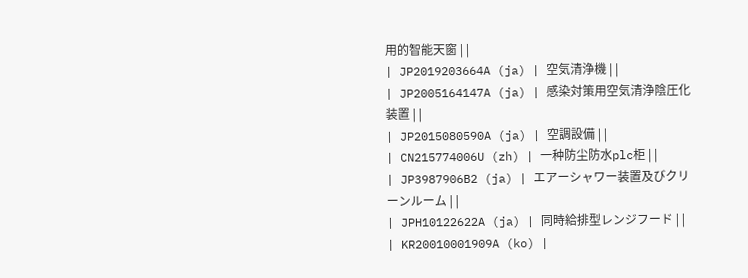用的智能天窗 | |
| JP2019203664A (ja) | 空気清浄機 | |
| JP2005164147A (ja) | 感染対策用空気清浄陰圧化装置 | |
| JP2015080590A (ja) | 空調設備 | |
| CN215774006U (zh) | 一种防尘防水plc柜 | |
| JP3987906B2 (ja) | エアーシャワー装置及びクリーンルーム | |
| JPH10122622A (ja) | 同時給排型レンジフード | |
| KR20010001909A (ko) |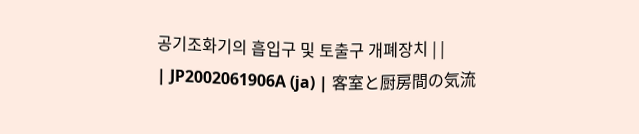공기조화기의 흡입구 및 토출구 개폐장치 | |
| JP2002061906A (ja) | 客室と厨房間の気流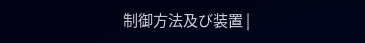制御方法及び装置 |